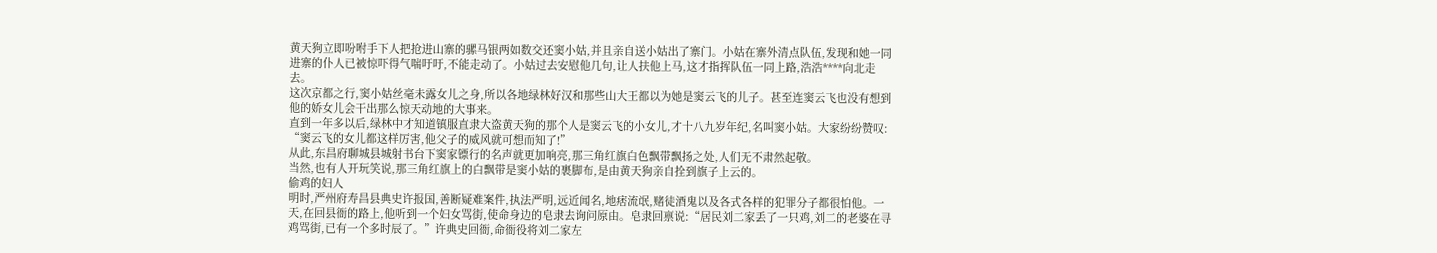黄天狗立即吩咐手下人把抢进山寨的骡马银两如数交还窦小姑,并且亲自送小姑出了寨门。小姑在寨外清点队伍,发现和她一同进寨的仆人已被惊吓得气喘吁吁,不能走动了。小姑过去安慰他几句,让人扶他上马,这才指挥队伍一同上路,浩浩****向北走去。
这次京都之行,窦小姑丝毫未露女儿之身,所以各地绿林好汉和那些山大王都以为她是窦云飞的儿子。甚至连窦云飞也没有想到他的娇女儿会干出那么惊天动地的大事来。
直到一年多以后,绿林中才知道镇服直隶大盗黄天狗的那个人是窦云飞的小女儿,才十八九岁年纪,名叫窦小姑。大家纷纷赞叹:
“窦云飞的女儿都这样厉害,他父子的威风就可想而知了!”
从此,东昌府聊城县城射书台下窦家镖行的名声就更加响亮,那三角红旗白色飘带飘扬之处,人们无不肃然起敬。
当然,也有人开玩笑说,那三角红旗上的白飘带是窦小姑的裹脚布,是由黄天狗亲自拴到旗子上云的。
偷鸡的妇人
明时,严州府寿昌县典史许报国,善断疑难案件,执法严明,远近闻名,地痞流氓,赌徒酒鬼以及各式各样的犯罪分子都很怕他。一天,在回县衙的路上,他听到一个妇女骂街,使命身边的皂隶去询问原由。皂隶回禀说:“居民刘二家丢了一只鸡,刘二的老婆在寻鸡骂街,已有一个多时辰了。”许典史回衙,命衙役将刘二家左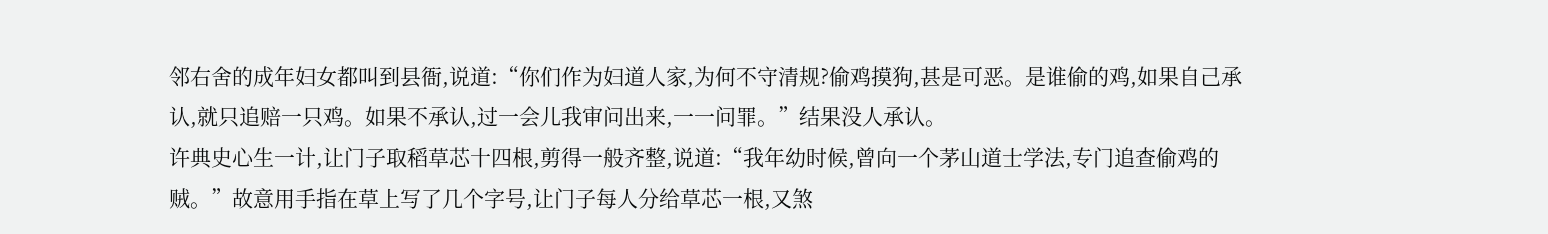邻右舍的成年妇女都叫到县衙,说道:“你们作为妇道人家,为何不守清规?偷鸡摸狗,甚是可恶。是谁偷的鸡,如果自己承认,就只追赔一只鸡。如果不承认,过一会儿我审问出来,一一问罪。”结果没人承认。
许典史心生一计,让门子取稻草芯十四根,剪得一般齐整,说道:“我年幼时候,曾向一个茅山道士学法,专门追查偷鸡的贼。”故意用手指在草上写了几个字号,让门子每人分给草芯一根,又煞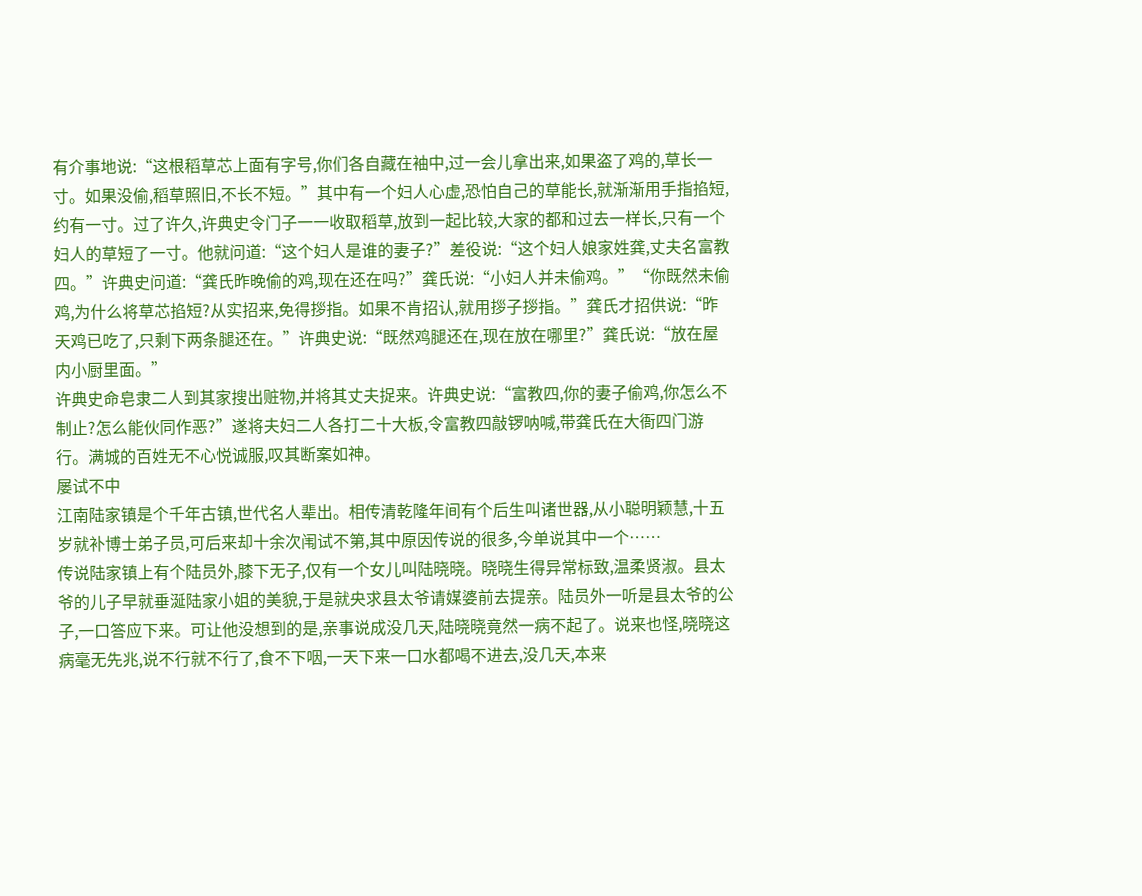有介事地说:“这根稻草芯上面有字号,你们各自藏在袖中,过一会儿拿出来,如果盗了鸡的,草长一寸。如果没偷,稻草照旧,不长不短。”其中有一个妇人心虚,恐怕自己的草能长,就渐渐用手指掐短,约有一寸。过了许久,许典史令门子一一收取稻草,放到一起比较,大家的都和过去一样长,只有一个妇人的草短了一寸。他就问道:“这个妇人是谁的妻子?”差役说:“这个妇人娘家姓龚,丈夫名富教四。”许典史问道:“龚氏昨晚偷的鸡,现在还在吗?”龚氏说:“小妇人并未偷鸡。”“你既然未偷鸡,为什么将草芯掐短?从实招来,免得拶指。如果不肯招认,就用拶子拶指。”龚氏才招供说:“昨天鸡已吃了,只剩下两条腿还在。”许典史说:“既然鸡腿还在,现在放在哪里?”龚氏说:“放在屋内小厨里面。”
许典史命皂隶二人到其家搜出赃物,并将其丈夫捉来。许典史说:“富教四,你的妻子偷鸡,你怎么不制止?怎么能伙同作恶?”遂将夫妇二人各打二十大板,令富教四敲锣呐喊,带龚氏在大衙四门游行。满城的百姓无不心悦诚服,叹其断案如神。
屡试不中
江南陆家镇是个千年古镇,世代名人辈出。相传清乾隆年间有个后生叫诸世器,从小聪明颖慧,十五岁就补博士弟子员,可后来却十余次闱试不第,其中原因传说的很多,今单说其中一个……
传说陆家镇上有个陆员外,膝下无子,仅有一个女儿叫陆晓晓。晓晓生得异常标致,温柔贤淑。县太爷的儿子早就垂涎陆家小姐的美貌,于是就央求县太爷请媒婆前去提亲。陆员外一听是县太爷的公子,一口答应下来。可让他没想到的是,亲事说成没几天,陆晓晓竟然一病不起了。说来也怪,晓晓这病毫无先兆,说不行就不行了,食不下咽,一天下来一口水都喝不进去,没几天,本来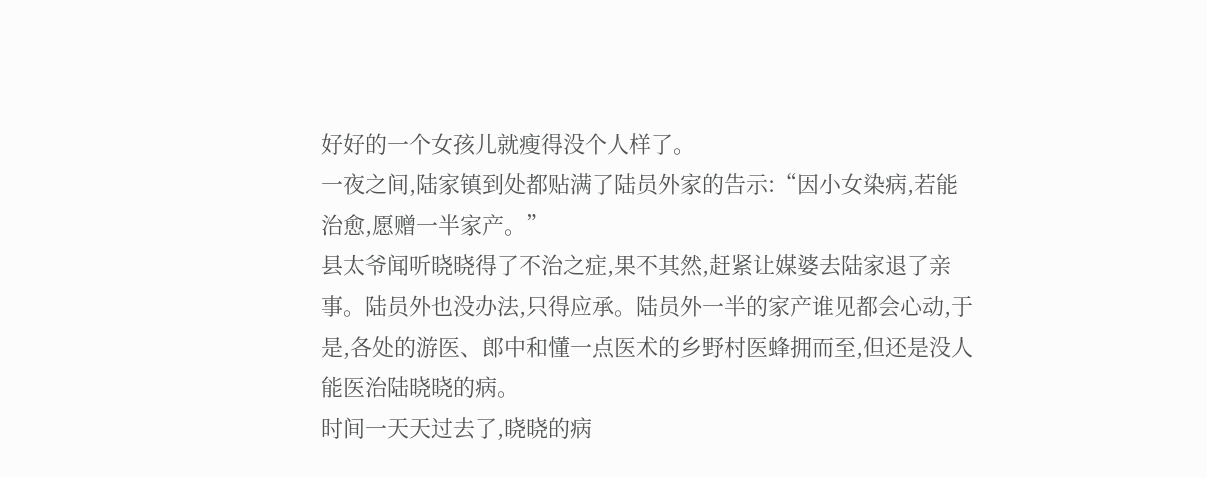好好的一个女孩儿就瘦得没个人样了。
一夜之间,陆家镇到处都贴满了陆员外家的告示:“因小女染病,若能治愈,愿赠一半家产。”
县太爷闻听晓晓得了不治之症,果不其然,赶紧让媒婆去陆家退了亲事。陆员外也没办法,只得应承。陆员外一半的家产谁见都会心动,于是,各处的游医、郎中和懂一点医术的乡野村医蜂拥而至,但还是没人能医治陆晓晓的病。
时间一天天过去了,晓晓的病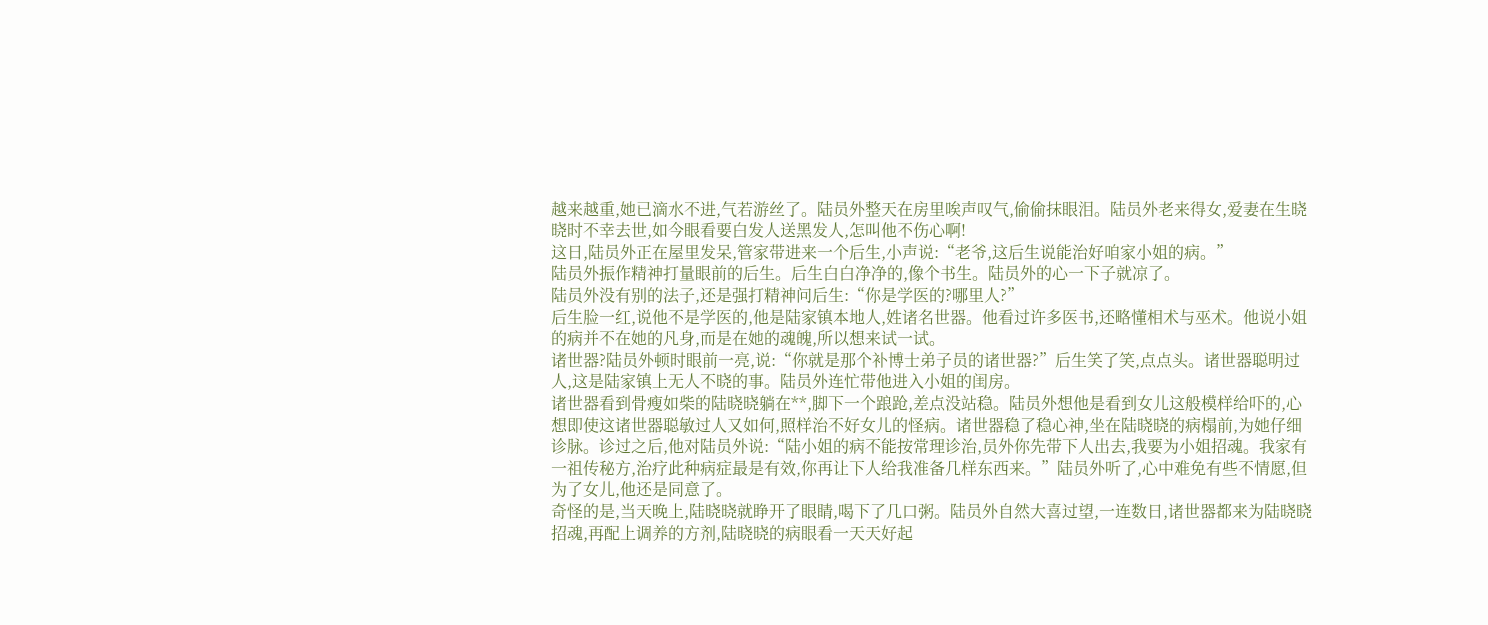越来越重,她已滴水不进,气若游丝了。陆员外整天在房里唉声叹气,偷偷抹眼泪。陆员外老来得女,爱妻在生晓晓时不幸去世,如今眼看要白发人送黑发人,怎叫他不伤心啊!
这日,陆员外正在屋里发呆,管家带进来一个后生,小声说:“老爷,这后生说能治好咱家小姐的病。”
陆员外振作精神打量眼前的后生。后生白白净净的,像个书生。陆员外的心一下子就凉了。
陆员外没有别的法子,还是强打精神问后生:“你是学医的?哪里人?”
后生脸一红,说他不是学医的,他是陆家镇本地人,姓诸名世器。他看过许多医书,还略懂相术与巫术。他说小姐的病并不在她的凡身,而是在她的魂魄,所以想来试一试。
诸世器?陆员外顿时眼前一亮,说:“你就是那个补博士弟子员的诸世器?”后生笑了笑,点点头。诸世器聪明过人,这是陆家镇上无人不晓的事。陆员外连忙带他进入小姐的闺房。
诸世器看到骨瘦如柴的陆晓晓躺在**,脚下一个踉跄,差点没站稳。陆员外想他是看到女儿这般模样给吓的,心想即使这诸世器聪敏过人又如何,照样治不好女儿的怪病。诸世器稳了稳心神,坐在陆晓晓的病榻前,为她仔细诊脉。诊过之后,他对陆员外说:“陆小姐的病不能按常理诊治,员外你先带下人出去,我要为小姐招魂。我家有一祖传秘方,治疗此种病症最是有效,你再让下人给我准备几样东西来。”陆员外听了,心中难免有些不情愿,但为了女儿,他还是同意了。
奇怪的是,当天晚上,陆晓晓就睁开了眼睛,喝下了几口粥。陆员外自然大喜过望,一连数日,诸世器都来为陆晓晓招魂,再配上调养的方剂,陆晓晓的病眼看一天天好起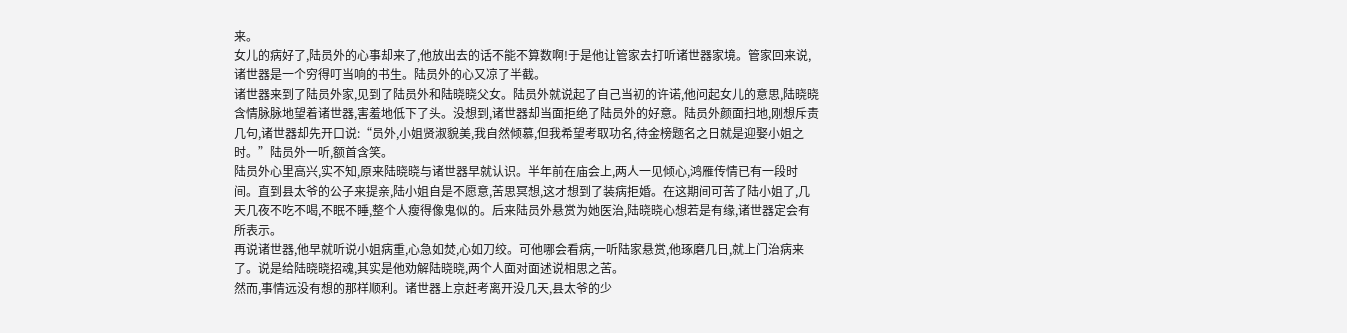来。
女儿的病好了,陆员外的心事却来了,他放出去的话不能不算数啊!于是他让管家去打听诸世器家境。管家回来说,诸世器是一个穷得叮当响的书生。陆员外的心又凉了半截。
诸世器来到了陆员外家,见到了陆员外和陆晓晓父女。陆员外就说起了自己当初的许诺,他问起女儿的意思,陆晓晓含情脉脉地望着诸世器,害羞地低下了头。没想到,诸世器却当面拒绝了陆员外的好意。陆员外颜面扫地,刚想斥责几句,诸世器却先开口说:“员外,小姐贤淑貌美,我自然倾慕,但我希望考取功名,待金榜题名之日就是迎娶小姐之时。”陆员外一听,额首含笑。
陆员外心里高兴,实不知,原来陆晓晓与诸世器早就认识。半年前在庙会上,两人一见倾心,鸿雁传情已有一段时间。直到县太爷的公子来提亲,陆小姐自是不愿意,苦思冥想,这才想到了装病拒婚。在这期间可苦了陆小姐了,几天几夜不吃不喝,不眠不睡,整个人瘦得像鬼似的。后来陆员外悬赏为她医治,陆晓晓心想若是有缘,诸世器定会有所表示。
再说诸世器,他早就听说小姐病重,心急如焚,心如刀绞。可他哪会看病,一听陆家悬赏,他琢磨几日,就上门治病来了。说是给陆晓晓招魂,其实是他劝解陆晓晓,两个人面对面述说相思之苦。
然而,事情远没有想的那样顺利。诸世器上京赶考离开没几天,县太爷的少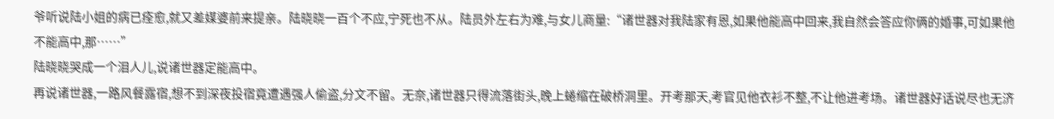爷听说陆小姐的病已痊愈,就又差媒婆前来提亲。陆晓晓一百个不应,宁死也不从。陆员外左右为难,与女儿商量:“诸世器对我陆家有恩,如果他能高中回来,我自然会答应你俩的婚事,可如果他不能高中,那……”
陆晓晓哭成一个泪人儿,说诸世器定能高中。
再说诸世器,一路风餐露宿,想不到深夜投宿竟遭遇强人偷盗,分文不留。无奈,诸世器只得流落街头,晚上蜷缩在破桥洞里。开考那天,考官见他衣衫不整,不让他进考场。诸世器好话说尽也无济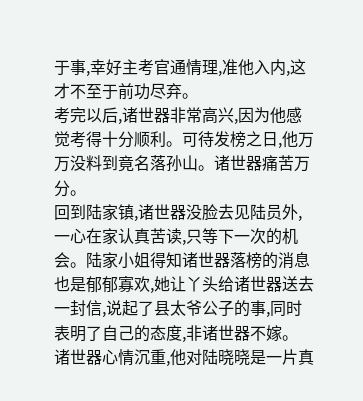于事,幸好主考官通情理,准他入内,这才不至于前功尽弃。
考完以后,诸世器非常高兴,因为他感觉考得十分顺利。可待发榜之日,他万万没料到竟名落孙山。诸世器痛苦万分。
回到陆家镇,诸世器没脸去见陆员外,一心在家认真苦读,只等下一次的机会。陆家小姐得知诸世器落榜的消息也是郁郁寡欢,她让丫头给诸世器送去一封信,说起了县太爷公子的事,同时表明了自己的态度,非诸世器不嫁。
诸世器心情沉重,他对陆晓晓是一片真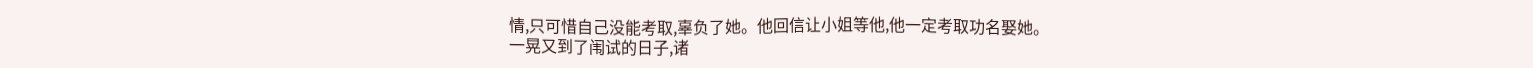情,只可惜自己没能考取,辜负了她。他回信让小姐等他,他一定考取功名娶她。
一晃又到了闱试的日子,诸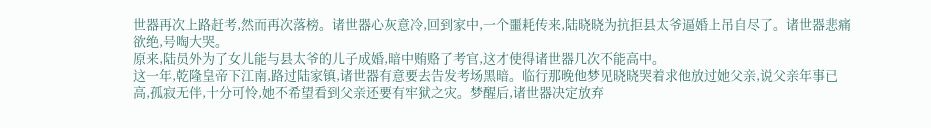世器再次上路赶考,然而再次落榜。诸世器心灰意冷,回到家中,一个噩耗传来,陆晓晓为抗拒县太爷逼婚上吊自尽了。诸世器悲痛欲绝,号啕大哭。
原来,陆员外为了女儿能与县太爷的儿子成婚,暗中贿赂了考官,这才使得诸世器几次不能高中。
这一年,乾隆皇帝下江南,路过陆家镇,诸世器有意要去告发考场黑暗。临行那晚他梦见晓晓哭着求他放过她父亲,说父亲年事已高,孤寂无伴,十分可怜,她不希望看到父亲还要有牢狱之灾。梦醒后,诸世器决定放弃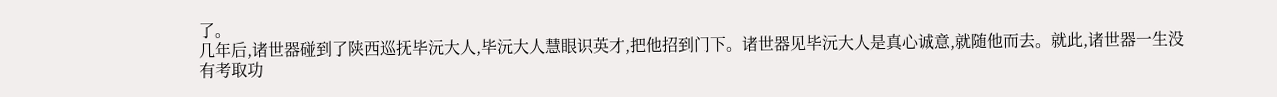了。
几年后,诸世器碰到了陕西巡抚毕沅大人,毕沅大人慧眼识英才,把他招到门下。诸世器见毕沅大人是真心诚意,就随他而去。就此,诸世器一生没有考取功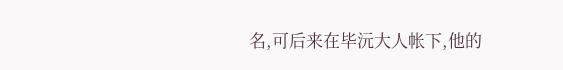名,可后来在毕沅大人帐下,他的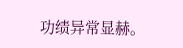功绩异常显赫。